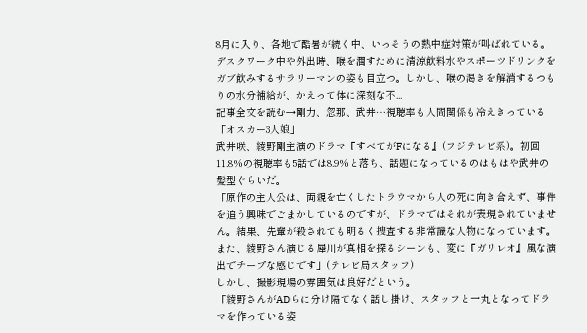8月に入り、各地で酷暑が続く中、いっそうの熱中症対策が叫ばれている。デスクワーク中や外出時、喉を潤すために清涼飲料水やスポーツドリンクをガブ飲みするサラリーマンの姿も目立つ。しかし、喉の渇きを解消するつもりの水分補給が、かえって体に深刻な不...
記事全文を読む→剛力、忽那、武井…視聴率も人間関係も冷えきっている「オスカー3人娘」
武井咲、綾野剛主演のドラマ『すべてがFになる』(フジテレビ系)。初回11.8%の視聴率も5話では8.9%と落ち、話題になっているのはもはや武井の髪型ぐらいだ。
「原作の主人公は、両親を亡くしたトラウマから人の死に向き合えず、事件を追う興味でごまかしているのですが、ドラマではそれが表現されていません。結果、先輩が殺されても明るく捜査する非常識な人物になっています。また、綾野さん演じる犀川が真相を探るシーンも、変に『ガリレオ』風な演出でチープな感じです」(テレビ局スタッフ)
しかし、撮影現場の雰囲気は良好だという。
「綾野さんがADらに分け隔てなく話し掛け、スタッフと一丸となってドラマを作っている姿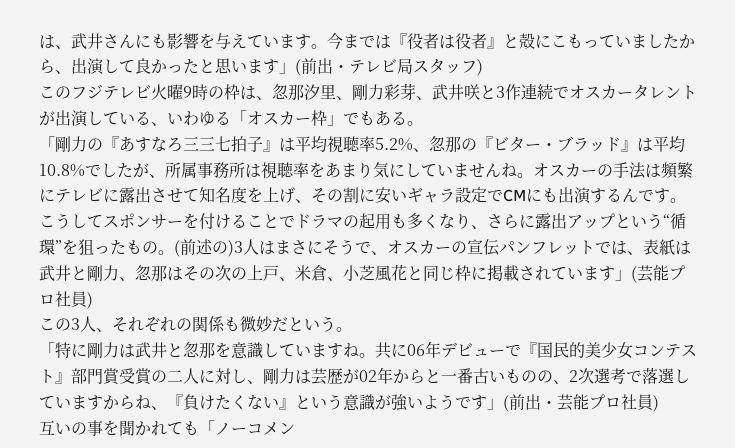は、武井さんにも影響を与えています。今までは『役者は役者』と殻にこもっていましたから、出演して良かったと思います」(前出・テレビ局スタッフ)
このフジテレビ火曜9時の枠は、忽那汐里、剛力彩芽、武井咲と3作連続でオスカータレントが出演している、いわゆる「オスカー枠」でもある。
「剛力の『あすなろ三三七拍子』は平均視聴率5.2%、忽那の『ビター・ブラッド』は平均10.8%でしたが、所属事務所は視聴率をあまり気にしていませんね。オスカーの手法は頻繁にテレビに露出させて知名度を上げ、その割に安いギャラ設定でCMにも出演するんです。こうしてスポンサーを付けることでドラマの起用も多くなり、さらに露出アップという“循環”を狙ったもの。(前述の)3人はまさにそうで、オスカーの宣伝パンフレットでは、表紙は武井と剛力、忽那はその次の上戸、米倉、小芝風花と同じ枠に掲載されています」(芸能プロ社員)
この3人、それぞれの関係も微妙だという。
「特に剛力は武井と忽那を意識していますね。共に06年デビューで『国民的美少女コンテスト』部門賞受賞の二人に対し、剛力は芸歴が02年からと一番古いものの、2次選考で落選していますからね、『負けたくない』という意識が強いようです」(前出・芸能プロ社員)
互いの事を聞かれても「ノーコメン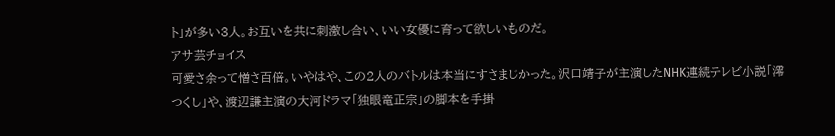ト」が多い3人。お互いを共に刺激し合い、いい女優に育って欲しいものだ。
アサ芸チョイス
可愛さ余って憎さ百倍。いやはや、この2人のバトルは本当にすさまじかった。沢口靖子が主演したNHK連続テレビ小説「澪つくし」や、渡辺謙主演の大河ドラマ「独眼竜正宗」の脚本を手掛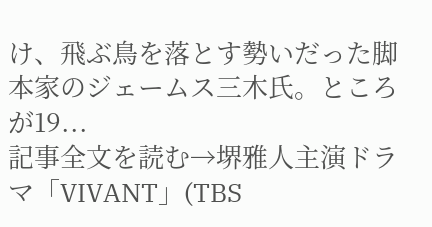け、飛ぶ鳥を落とす勢いだった脚本家のジェームス三木氏。ところが19...
記事全文を読む→堺雅人主演ドラマ「VIVANT」(TBS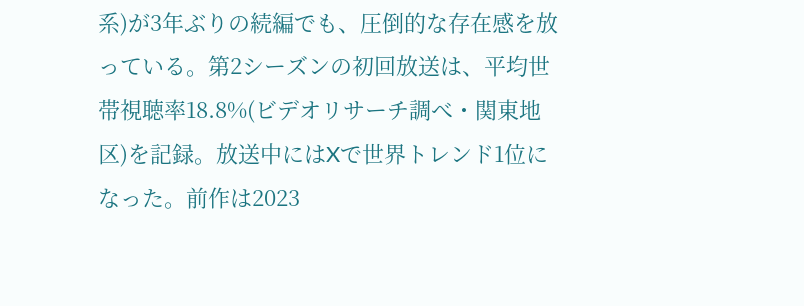系)が3年ぶりの続編でも、圧倒的な存在感を放っている。第2シーズンの初回放送は、平均世帯視聴率18.8%(ビデオリサーチ調べ・関東地区)を記録。放送中にはXで世界トレンド1位になった。前作は2023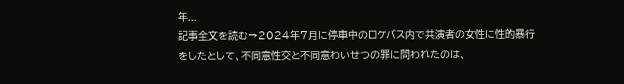年...
記事全文を読む→2024年7月に停車中のロケバス内で共演者の女性に性的暴行をしたとして、不同意性交と不同意わいせつの罪に問われたのは、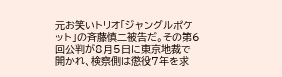元お笑いトリオ「ジャングルポケット」の斉藤慎二被告だ。その第6回公判が8月5日に東京地裁で開かれ、検察側は懲役7年を求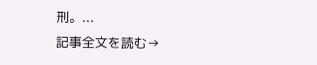刑。...
記事全文を読む→